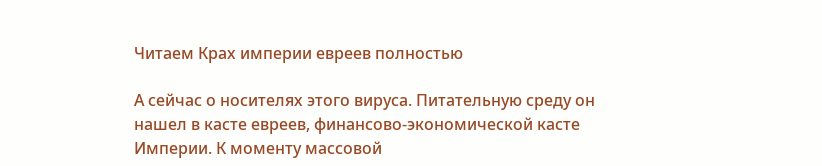Читаем Крах империи евреев полностью

А сейчас о носителях этого вируса. Питательную среду он нашел в касте евреев, финансово-экономической касте Империи. К моменту массовой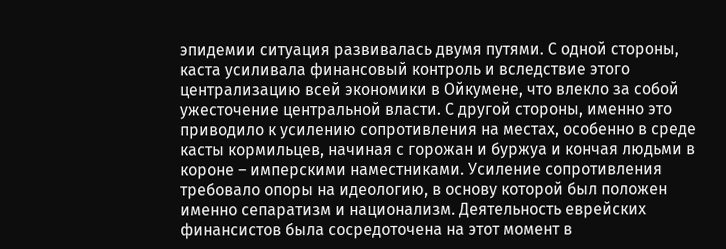эпидемии ситуация развивалась двумя путями. С одной стороны, каста усиливала финансовый контроль и вследствие этого централизацию всей экономики в Ойкумене, что влекло за собой ужесточение центральной власти. С другой стороны, именно это приводило к усилению сопротивления на местах, особенно в среде касты кормильцев, начиная с горожан и буржуа и кончая людьми в короне – имперскими наместниками. Усиление сопротивления требовало опоры на идеологию, в основу которой был положен именно сепаратизм и национализм. Деятельность еврейских финансистов была сосредоточена на этот момент в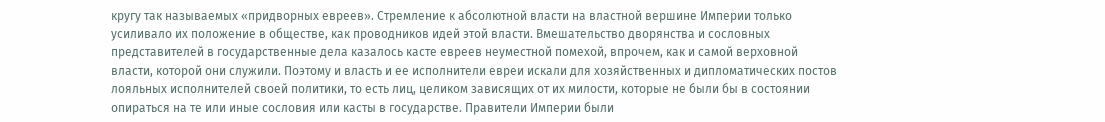кругу так называемых «придворных евреев». Стремление к абсолютной власти на властной вершине Империи только усиливало их положение в обществе, как проводников идей этой власти. Вмешательство дворянства и сословных представителей в государственные дела казалось касте евреев неуместной помехой, впрочем, как и самой верховной власти, которой они служили. Поэтому и власть и ее исполнители евреи искали для хозяйственных и дипломатических постов лояльных исполнителей своей политики, то есть лиц, целиком зависящих от их милости, которые не были бы в состоянии опираться на те или иные сословия или касты в государстве. Правители Империи были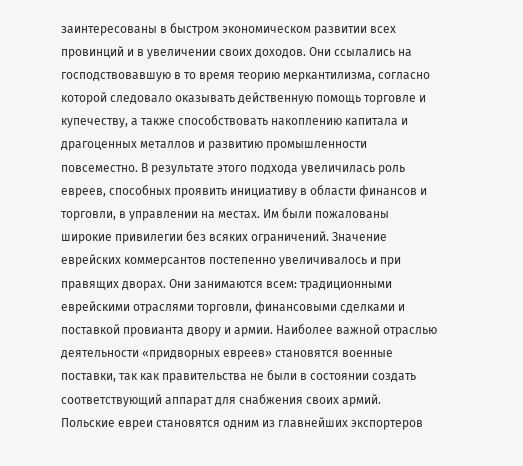заинтересованы в быстром экономическом развитии всех провинций и в увеличении своих доходов. Они ссылались на господствовавшую в то время теорию меркантилизма, согласно которой следовало оказывать действенную помощь торговле и купечеству, а также способствовать накоплению капитала и драгоценных металлов и развитию промышленности повсеместно. В результате этого подхода увеличилась роль евреев, способных проявить инициативу в области финансов и торговли, в управлении на местах. Им были пожалованы широкие привилегии без всяких ограничений. Значение еврейских коммерсантов постепенно увеличивалось и при правящих дворах. Они занимаются всем: традиционными еврейскими отраслями торговли, финансовыми сделками и поставкой провианта двору и армии. Наиболее важной отраслью деятельности «придворных евреев» становятся военные поставки, так как правительства не были в состоянии создать соответствующий аппарат для снабжения своих армий. Польские евреи становятся одним из главнейших экспортеров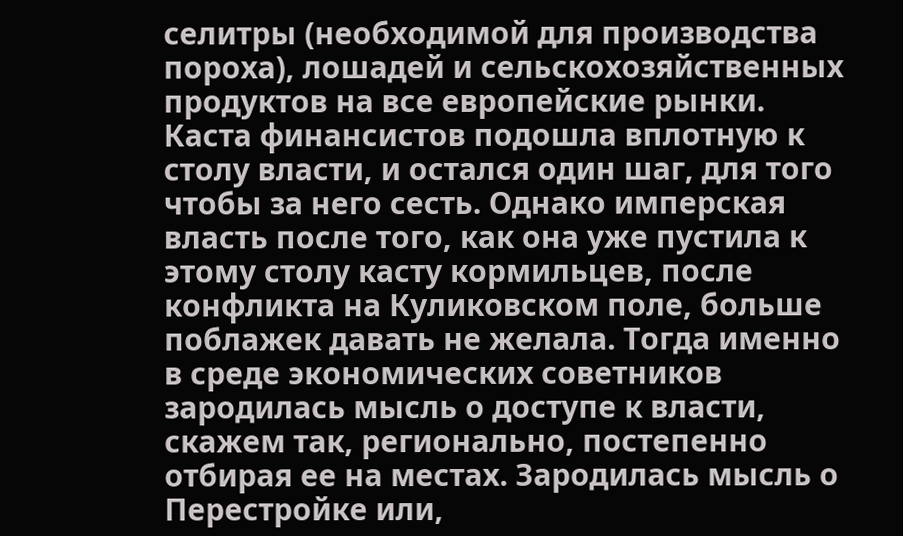селитры (необходимой для производства пороха), лошадей и сельскохозяйственных продуктов на все европейские рынки. Каста финансистов подошла вплотную к столу власти, и остался один шаг, для того чтобы за него сесть. Однако имперская власть после того, как она уже пустила к этому столу касту кормильцев, после конфликта на Куликовском поле, больше поблажек давать не желала. Тогда именно в среде экономических советников зародилась мысль о доступе к власти, скажем так, регионально, постепенно отбирая ее на местах. Зародилась мысль о Перестройке или,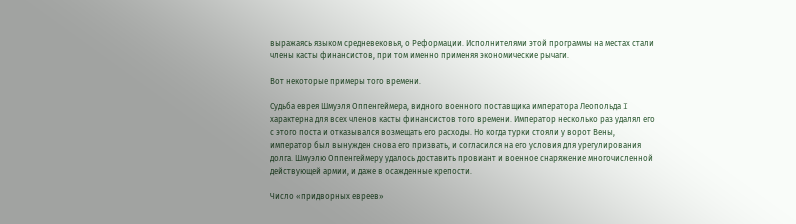выражаясь языком средневековья, о Реформации. Исполнителями этой программы на местах стали члены касты финансистов, при том именно применяя экономические рычаги.

Вот некоторые примеры того времени.

Судьба еврея Шмуэля Оппенгеймера, видного военного поставщика императора Леопольда I характерна для всех членов касты финансистов того времени. Император несколько раз удалял его с этого поста и отказывался возмещать его расходы. Но когда турки стояли у ворот Вены, император был вынужден снова его призвать, и согласился на его условия для урегулирования долга. Шмуэлю Оппенгеймеру удалось доставить провиант и военное снаряжение многочисленной действующей армии, и даже в осажденные крепости.

Число «придворных евреев»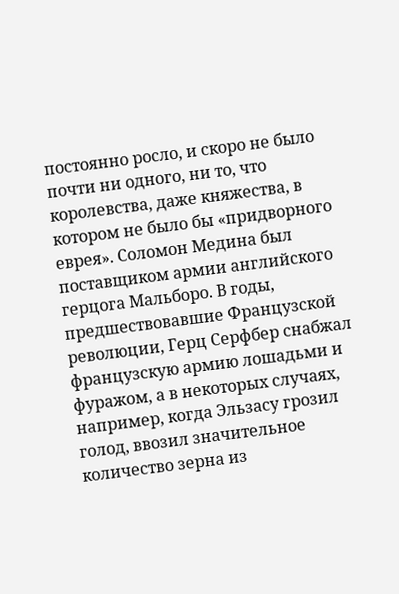постоянно росло, и скоро не было почти ни одного, ни то, что королевства, даже княжества, в котором не было бы «придворного еврея». Соломон Медина был поставщиком армии английского герцога Мальборо. В годы, предшествовавшие Французской революции, Герц Серфбер снабжал французскую армию лошадьми и фуражом, а в некоторых случаях, например, когда Эльзасу грозил голод, ввозил значительное количество зерна из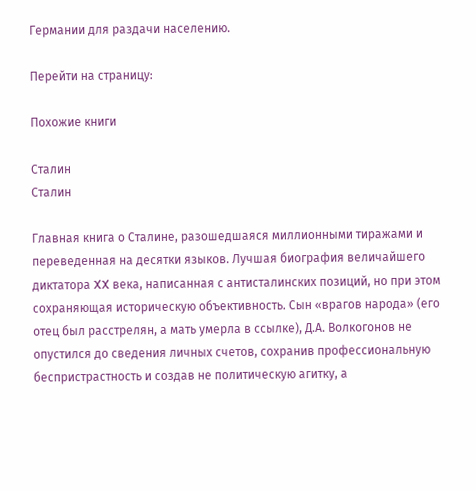Германии для раздачи населению.

Перейти на страницу:

Похожие книги

Сталин
Сталин

Главная книга о Сталине, разошедшаяся миллионными тиражами и переведенная на десятки языков. Лучшая биография величайшего диктатора XX века, написанная с антисталинских позиций, но при этом сохраняющая историческую объективность. Сын «врагов народа» (его отец был расстрелян, а мать умерла в ссылке), Д.А. Волкогонов не опустился до сведения личных счетов, сохранив профессиональную беспристрастность и создав не политическую агитку, а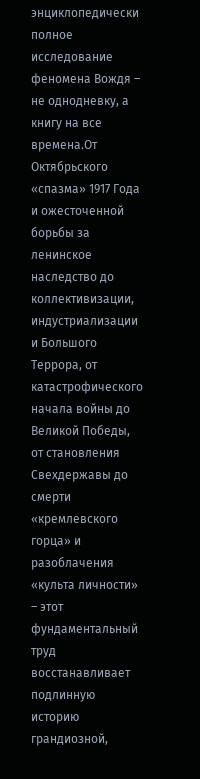энциклопедически полное исследование феномена Вождя – не однодневку, а книгу на все времена.От Октябрьского «спазма» 1917 Года и ожесточенной борьбы за ленинское наследство до коллективизации, индустриализации и Большого Террора, от катастрофического начала войны до Великой Победы, от становления Свехдержавы до смерти «кремлевского горца» и разоблачения «культа личности» – этот фундаментальный труд восстанавливает подлинную историю грандиозной,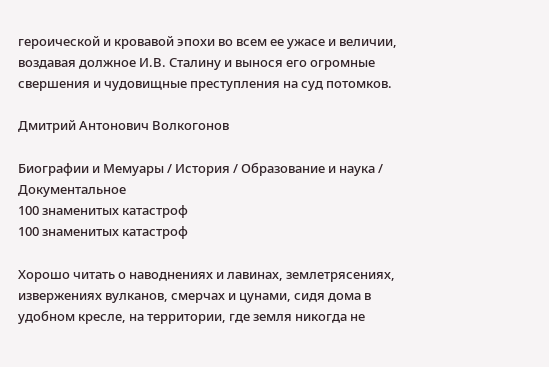героической и кровавой эпохи во всем ее ужасе и величии, воздавая должное И.В. Сталину и вынося его огромные свершения и чудовищные преступления на суд потомков.

Дмитрий Антонович Волкогонов

Биографии и Мемуары / История / Образование и наука / Документальное
100 знаменитых катастроф
100 знаменитых катастроф

Хорошо читать о наводнениях и лавинах, землетрясениях, извержениях вулканов, смерчах и цунами, сидя дома в удобном кресле, на территории, где земля никогда не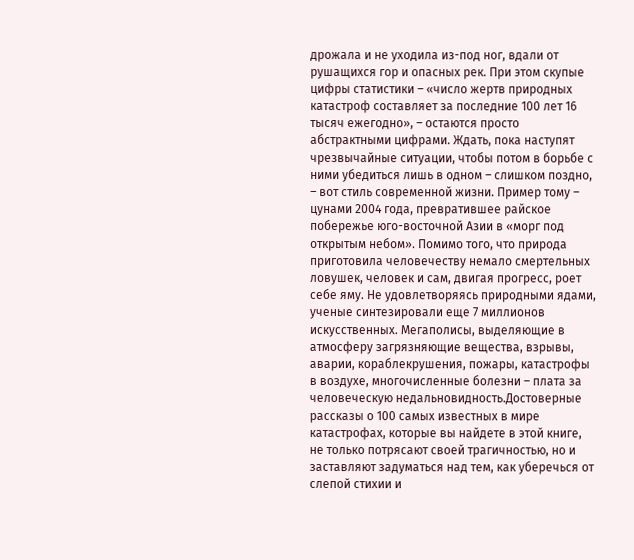дрожала и не уходила из-под ног, вдали от рушащихся гор и опасных рек. При этом скупые цифры статистики – «число жертв природных катастроф составляет за последние 100 лет 16 тысяч ежегодно», – остаются просто абстрактными цифрами. Ждать, пока наступят чрезвычайные ситуации, чтобы потом в борьбе с ними убедиться лишь в одном – слишком поздно, – вот стиль современной жизни. Пример тому – цунами 2004 года, превратившее райское побережье юго-восточной Азии в «морг под открытым небом». Помимо того, что природа приготовила человечеству немало смертельных ловушек, человек и сам, двигая прогресс, роет себе яму. Не удовлетворяясь природными ядами, ученые синтезировали еще 7 миллионов искусственных. Мегаполисы, выделяющие в атмосферу загрязняющие вещества, взрывы, аварии, кораблекрушения, пожары, катастрофы в воздухе, многочисленные болезни – плата за человеческую недальновидность.Достоверные рассказы о 100 самых известных в мире катастрофах, которые вы найдете в этой книге, не только потрясают своей трагичностью, но и заставляют задуматься над тем, как уберечься от слепой стихии и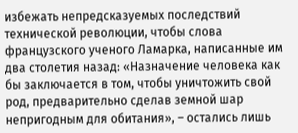избежать непредсказуемых последствий технической революции, чтобы слова французского ученого Ламарка, написанные им два столетия назад: «Назначение человека как бы заключается в том, чтобы уничтожить свой род, предварительно сделав земной шар непригодным для обитания», – остались лишь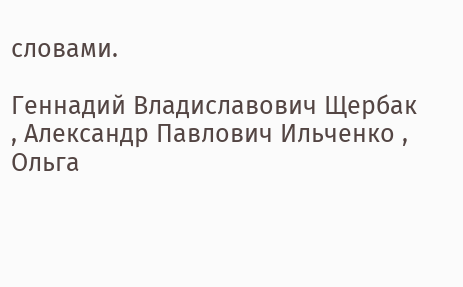словами.

Геннадий Владиславович Щербак , Александр Павлович Ильченко , Ольга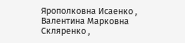Ярополковна Исаенко , Валентина Марковна Скляренко ,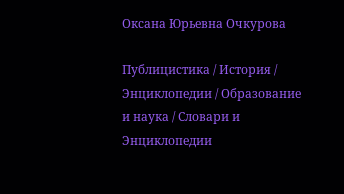Оксана Юрьевна Очкурова

Публицистика / История / Энциклопедии / Образование и наука / Словари и Энциклопедии